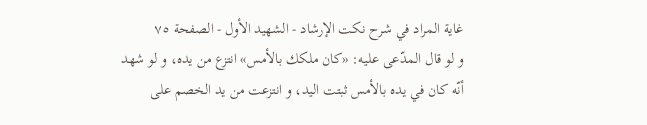غاية المراد في شرح نكت الإرشاد - الشهيد الأول - الصفحة ٧٥
و لو قال المدّعى عليه: «كان ملكك بالأمس» انتزع من يده، و لو شهد أنّه كان في يده بالأمس ثبتت اليد، و انتزعت من يد الخصم على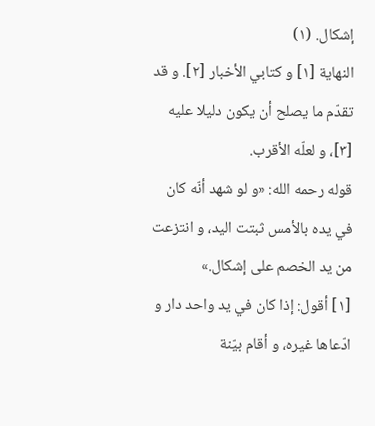إشكال. (١)
النهاية [١] و كتابي الأخبار [٢]. و قد تقدّم ما يصلح أن يكون دليلا عليه [٣]، و لعلّه الأقرب.
قوله رحمه الله: «و لو شهد أنّه كان في يده بالأمس ثبتت اليد، و انتزعت من يد الخصم على إشكال.»
[١] أقول: إذا كان في يد واحد دار و ادّعاها غيره، و أقام بيّنة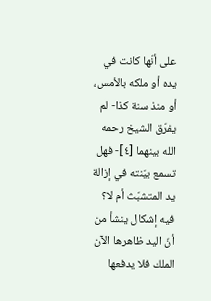على أنّها كانت في يده أو ملكه بالأمس، أو منذ سنة كذا- لم يفرّق الشيخ رحمه الله بينهما [٤]- فهل تسمع بيّنته في إزالة يد المتشبّث أم لا؟ فيه إشكال ينشأ من أنّ اليد ظاهرها الآن الملك فلا يدفعها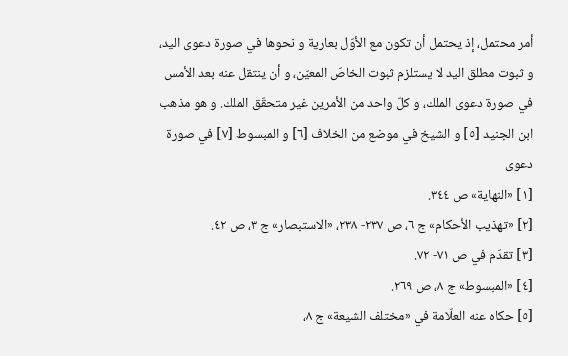أمر محتمل، إذ يحتمل أن تكون مع الأوّل بعارية و نحوها في صورة دعوى اليد، و ثبوت مطلق اليد لا يستلزم ثبوت الخاصّ المعيّن، و أن ينتقل عنه بعد الأمس في صورة دعوى الملك، و كلّ واحد من الأمرين غير متحقّق الملك. و هو مذهب ابن الجنيد [٥] و الشيخ في موضع من الخلاف [٦] و المبسوط [٧] في صورة دعوى
[١] «النهاية» ص ٣٤٤.
[٢] «تهذيب الأحكام» ج ٦، ص ٢٣٧- ٢٣٨، «الاستبصار» ج ٣، ص ٤٢.
[٣] تقدّم في ص ٧١- ٧٢.
[٤] «المبسوط» ج ٨، ص ٢٦٩.
[٥] حكاه عنه العلّامة في «مختلف الشيعة» ج ٨،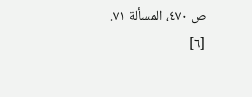ص ٤٧٠، المسألة ٧١.
[٦]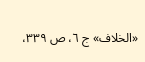«الخلاف» ج ٦، ص ٣٣٩،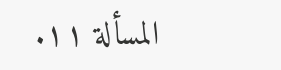المسألة ١١.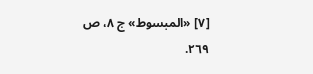[٧] «المبسوط» ج ٨، ص ٢٦٩.